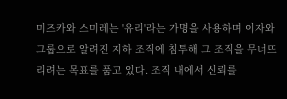미즈카와 스미레는 '유리'라는 가명을 사용하며 이자와 그룹으로 알려진 지하 조직에 침투해 그 조직을 무너뜨리려는 목표를 품고 있다. 조직 내에서 신뢰를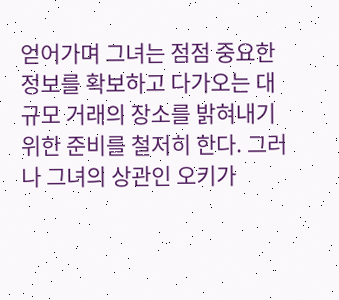얻어가며 그녀는 점점 중요한 정보를 확보하고 다가오는 대규모 거래의 장소를 밝혀내기 위한 준비를 철저히 한다. 그러나 그녀의 상관인 오키가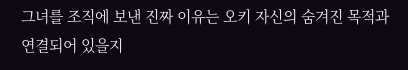그녀를 조직에 보낸 진짜 이유는 오키 자신의 숨겨진 목적과 연결되어 있을지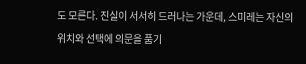도 모른다. 진실이 서서히 드러나는 가운데, 스미레는 자신의 위치와 선택에 의문을 품기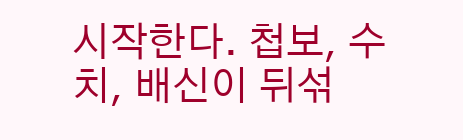시작한다. 첩보, 수치, 배신이 뒤섞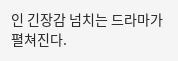인 긴장감 넘치는 드라마가 펼쳐진다.